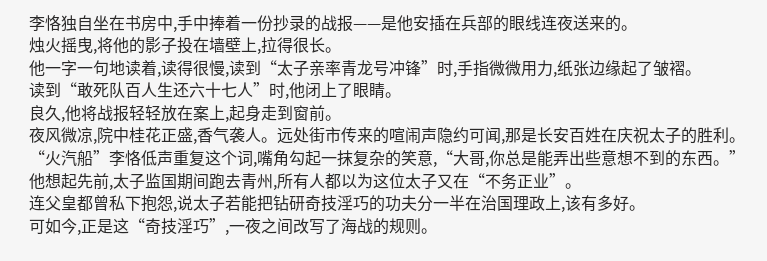李恪独自坐在书房中,手中捧着一份抄录的战报——是他安插在兵部的眼线连夜送来的。
烛火摇曳,将他的影子投在墙壁上,拉得很长。
他一字一句地读着,读得很慢,读到“太子亲率青龙号冲锋”时,手指微微用力,纸张边缘起了皱褶。
读到“敢死队百人生还六十七人”时,他闭上了眼睛。
良久,他将战报轻轻放在案上,起身走到窗前。
夜风微凉,院中桂花正盛,香气袭人。远处街市传来的喧闹声隐约可闻,那是长安百姓在庆祝太子的胜利。
“火汽船”李恪低声重复这个词,嘴角勾起一抹复杂的笑意,“大哥,你总是能弄出些意想不到的东西。”
他想起先前,太子监国期间跑去青州,所有人都以为这位太子又在“不务正业”。
连父皇都曾私下抱怨,说太子若能把钻研奇技淫巧的功夫分一半在治国理政上,该有多好。
可如今,正是这“奇技淫巧”,一夜之间改写了海战的规则。